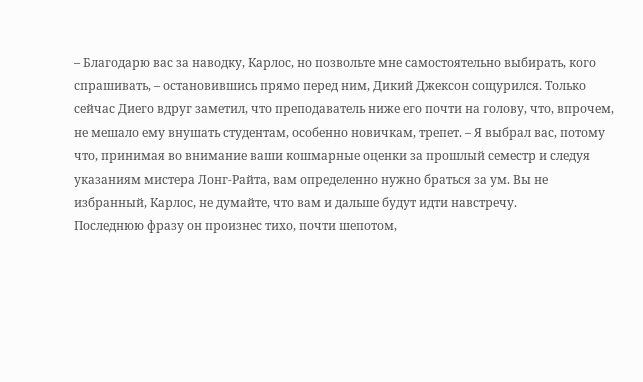– Благодарю вас за наводку, Карлос, но позвольте мне самостоятельно выбирать, кого спрашивать, – остановившись прямо перед ним, Дикий Джексон сощурился. Только сейчас Диего вдруг заметил, что преподаватель ниже его почти на голову, что, впрочем, не мешало ему внушать студентам, особенно новичкам, трепет. – Я выбрал вас, потому что, принимая во внимание ваши кошмарные оценки за прошлый семестр и следуя указаниям мистера Лонг-Райта, вам определенно нужно браться за ум. Вы не избранный, Карлос, не думайте, что вам и дальше будут идти навстречу.
Последнюю фразу он произнес тихо, почти шепотом,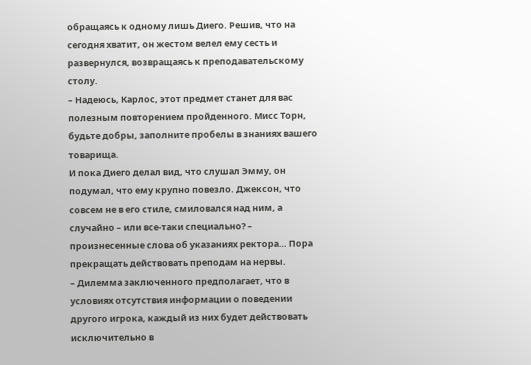обращаясь к одному лишь Диего. Решив, что на сегодня хватит, он жестом велел ему сесть и развернулся, возвращаясь к преподавательскому столу.
– Надеюсь, Карлос, этот предмет станет для вас полезным повторением пройденного. Мисс Торн, будьте добры, заполните пробелы в знаниях вашего товарища.
И пока Диего делал вид, что слушал Эмму, он подумал, что ему крупно повезло. Джексон, что совсем не в его стиле, смиловался над ним, а случайно – или все-таки специально? – произнесенные слова об указаниях ректора… Пора прекращать действовать преподам на нервы.
– Дилемма заключенного предполагает, что в условиях отсутствия информации о поведении другого игрока, каждый из них будет действовать исключительно в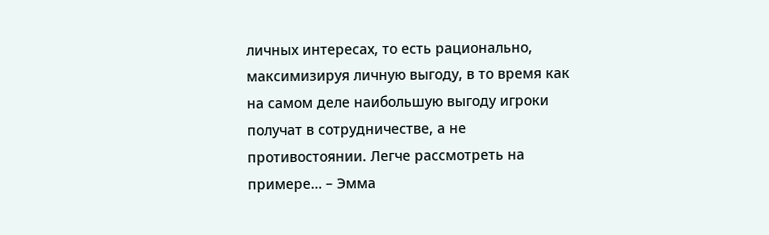личных интересах, то есть рационально, максимизируя личную выгоду, в то время как на самом деле наибольшую выгоду игроки получат в сотрудничестве, а не противостоянии. Легче рассмотреть на примере… – Эмма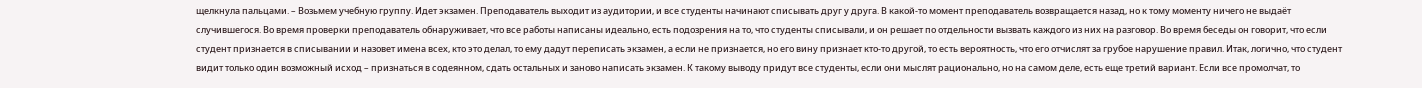щелкнула пальцами. – Возьмем учебную группу. Идет экзамен. Преподаватель выходит из аудитории, и все студенты начинают списывать друг у друга. В какой-то момент преподаватель возвращается назад, но к тому моменту ничего не выдаёт случившегося. Во время проверки преподаватель обнаруживает, что все работы написаны идеально, есть подозрения на то, что студенты списывали, и он решает по отдельности вызвать каждого из них на разговор. Во время беседы он говорит, что если студент признается в списывании и назовет имена всех, кто это делал, то ему дадут переписать экзамен, а если не признается, но его вину признает кто-то другой, то есть вероятность, что его отчислят за грубое нарушение правил. Итак, логично, что студент видит только один возможный исход – признаться в содеянном, сдать остальных и заново написать экзамен. К такому выводу придут все студенты, если они мыслят рационально, но на самом деле, есть еще третий вариант. Если все промолчат, то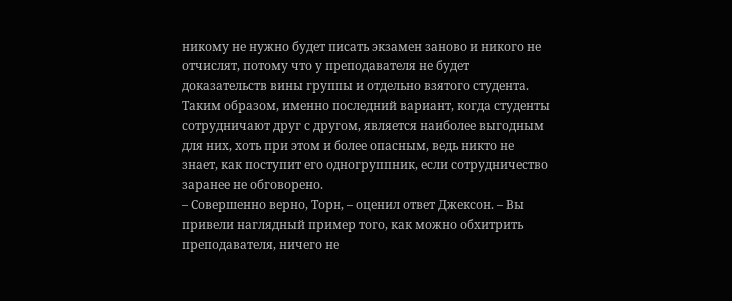никому не нужно будет писать экзамен заново и никого не отчислят, потому что у преподавателя не будет доказательств вины группы и отдельно взятого студента. Таким образом, именно последний вариант, когда студенты сотрудничают друг с другом, является наиболее выгодным для них, хоть при этом и более опасным, ведь никто не знает, как поступит его одногруппник, если сотрудничество заранее не обговорено.
– Совершенно верно, Торн, – оценил ответ Джексон. – Вы привели наглядный пример того, как можно обхитрить преподавателя, ничего не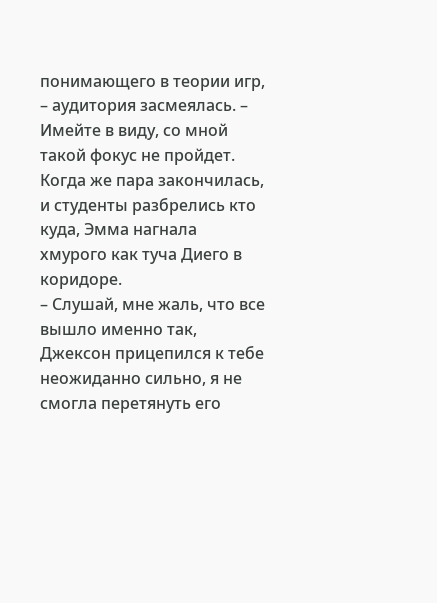понимающего в теории игр, – аудитория засмеялась. – Имейте в виду, со мной такой фокус не пройдет.
Когда же пара закончилась, и студенты разбрелись кто куда, Эмма нагнала хмурого как туча Диего в коридоре.
– Слушай, мне жаль, что все вышло именно так, Джексон прицепился к тебе неожиданно сильно, я не смогла перетянуть его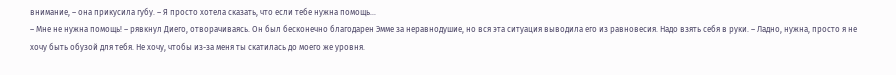внимание, – она прикусила губу. – Я просто хотела сказать, что если тебе нужна помощь…
– Мне не нужна помощь! – рявкнул Диего, отворачиваясь. Он был бесконечно благодарен Эмме за неравнодушие, но вся эта ситуация выводила его из равновесия. Надо взять себя в руки. – Ладно, нужна, просто я не хочу быть обузой для тебя. Не хочу, чтобы из-за меня ты скатилась до моего же уровня.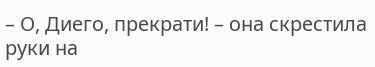– О, Диего, прекрати! – она скрестила руки на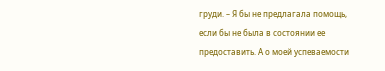груди. – Я бы не предлагала помощь, если бы не была в состоянии ее предоставить. А о моей успеваемости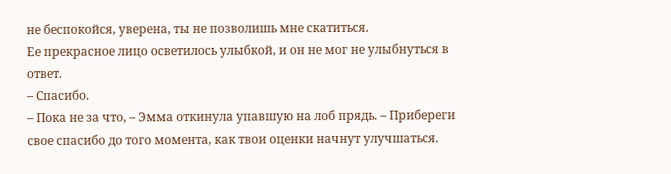не беспокойся, уверена, ты не позволишь мне скатиться.
Ее прекрасное лицо осветилось улыбкой, и он не мог не улыбнуться в ответ.
– Спасибо.
– Пока не за что, – Эмма откинула упавшую на лоб прядь. – Прибереги свое спасибо до того момента, как твои оценки начнут улучшаться.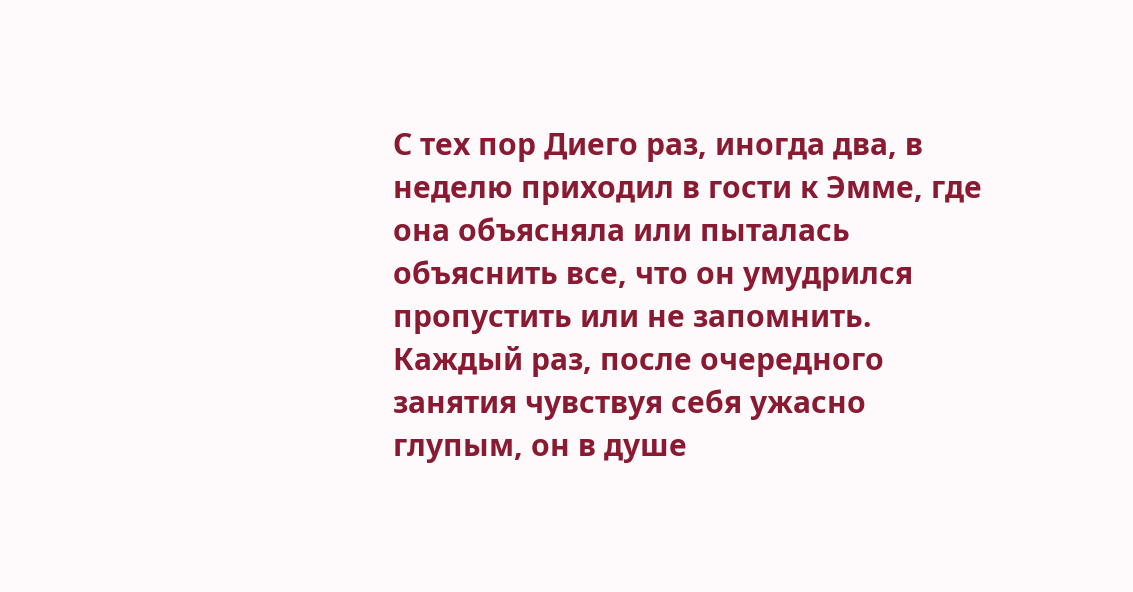С тех пор Диего раз, иногда два, в неделю приходил в гости к Эмме, где она объясняла или пыталась объяснить все, что он умудрился пропустить или не запомнить. Каждый раз, после очередного занятия чувствуя себя ужасно глупым, он в душе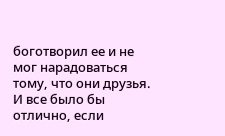боготворил ее и не мог нарадоваться тому, что они друзья. И все было бы отлично, если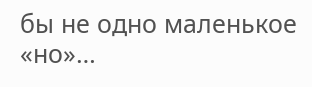бы не одно маленькое «но»…